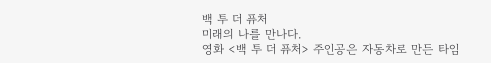백 투 더 퓨처
미래의 나를 만나다.
영화 <백 투 더 퓨처> 주인공은 자동차로 만든 타임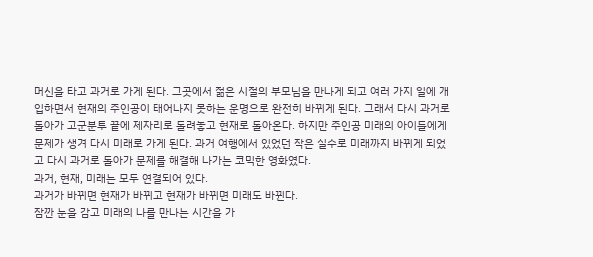머신을 타고 과거로 가게 된다. 그곳에서 젊은 시절의 부모님을 만나게 되고 여러 가지 일에 개입하면서 현재의 주인공이 태어나지 못하는 운명으로 완전히 바뀌게 된다. 그래서 다시 과거로 돌아가 고군분투 끝에 제자리로 돌려놓고 현재로 돌아온다. 하지만 주인공 미래의 아이들에게 문제가 생겨 다시 미래로 가게 된다. 과거 여행에서 있었던 작은 실수로 미래까지 바뀌게 되었고 다시 과거로 돌아가 문제를 해결해 나가는 코믹한 영화였다.
과거, 현재, 미래는 모두 연결되어 있다.
과거가 바뀌면 현재가 바뀌고 현재가 바뀌면 미래도 바뀐다.
잠깐 눈을 감고 미래의 나를 만나는 시간을 가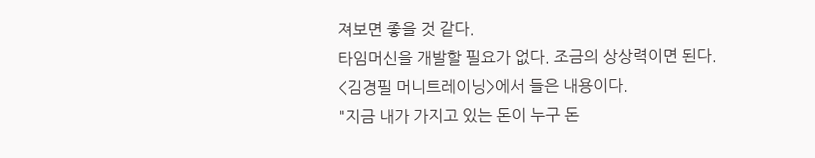져보면 좋을 것 같다.
타임머신을 개발할 필요가 없다. 조금의 상상력이면 된다.
<김경필 머니트레이닝>에서 들은 내용이다.
"지금 내가 가지고 있는 돈이 누구 돈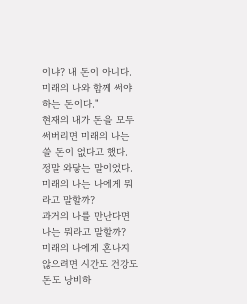이냐? 내 돈이 아니다. 미래의 나와 함께 써야 하는 돈이다."
현재의 내가 돈을 모두 써버리면 미래의 나는 쓸 돈이 없다고 했다.
정말 와닿는 말이었다.
미래의 나는 나에게 뭐라고 말할까?
과거의 나를 만난다면 나는 뭐라고 말할까?
미래의 나에게 혼나지 않으려면 시간도 건강도 돈도 낭비하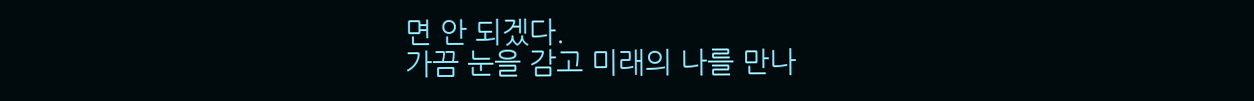면 안 되겠다.
가끔 눈을 감고 미래의 나를 만나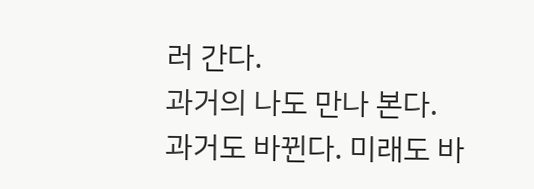러 간다.
과거의 나도 만나 본다.
과거도 바뀐다. 미래도 바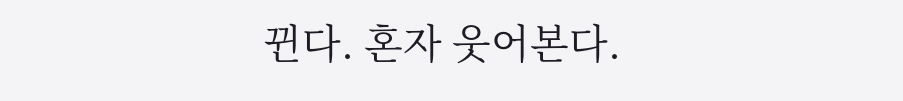뀐다. 혼자 웃어본다.